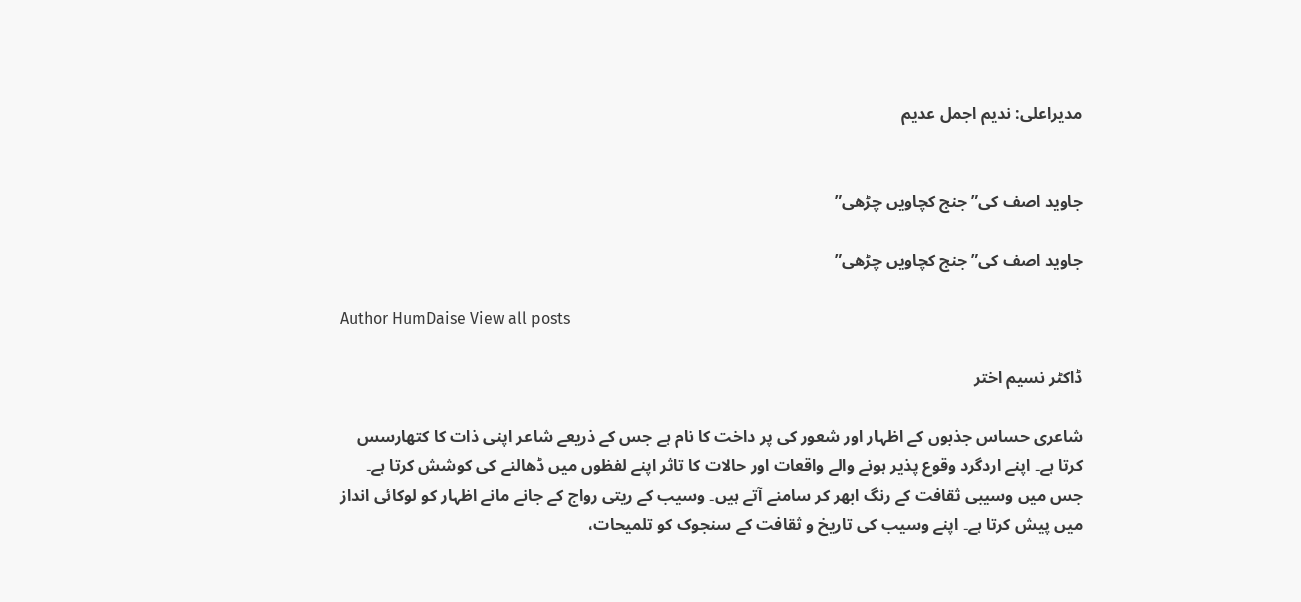مدیراعلی: ندیم اجمل عدیم


جاوید اصف کی”جنج کچاویں چڑھی”

جاوید اصف کی”جنج کچاویں چڑھی”

Author HumDaise View all posts

ڈاکٹر نسیم اختر

شاعری حساس جذبوں کے اظہار اور شعور کی پر داخت کا نام ہے جس کے ذریعے شاعر اپنی ذات کا کتھارسس کرتا ہے۔ اپنے اردگرد وقوع پذیر ہونے والے واقعات اور حالات کا تاثر اپنے لفظوں میں ڈھالنے کی کوشش کرتا ہے۔ جس میں وسیبی ثقافت کے رنگ ابھر کر سامنے آتے ہیں۔ وسیب کے ریتی رواج کے جانے مانے اظہار کو لوکائی انداز میں پیش کرتا ہے۔ اپنے وسیب کی تاریخ و ثقافت کے سنجوک کو تلمیحات،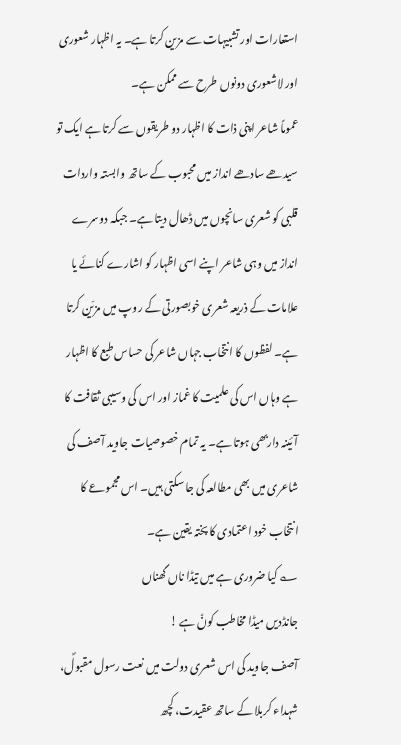استعارات اور تشبیہات سے مزین کرتا ہے۔ یہ اظہار شعوری اور لاشعوری دونوں طرح سے ممکن ہے۔
عموماً شاعر اپنی ذات کا اظہار دو طریقوں سے کرتا ہے ایک تو سیدھے سادھے انداز میں محبوب کے ساتھ وابستہ واردات قلبی کو شعری سانچوں میں ڈھال دیتا ہے۔ جبکہ دوسرے انداز میں وہی شاعر اپنے اسی اظہار کو اشارے کنائے یا علامات کے ذریعہ شعری خوبصورتی کے روپ میں مزیّن کرتا ہے۔ لفظوں کا انتخاب جہاں شاعر کی حساس طبع کا اظہار ہے وہاں اس کی علمیت کا غماز اور اس کی وسیبی ثقافت کا آئینہ داربھی ہوتا ہے۔ یہ تمام خصوصیات جاوید آصف کی شاعری میں بھی مطالعہ کی جا سکتی ہیں۔ اس مجموعے کا انتخاب خود اعتمادی کا پختہ یقین ہے۔
؎ کیا ضروری ہے میں تیڈا ناں گھناں
جانڈدیں میڈا مخاطب کوݨ ہے !
آصف جاوید کی اس شعری دولت میں نعت رسول مقبولؐ، شہداء کربلا کے ساتھ عقیدت، کچھ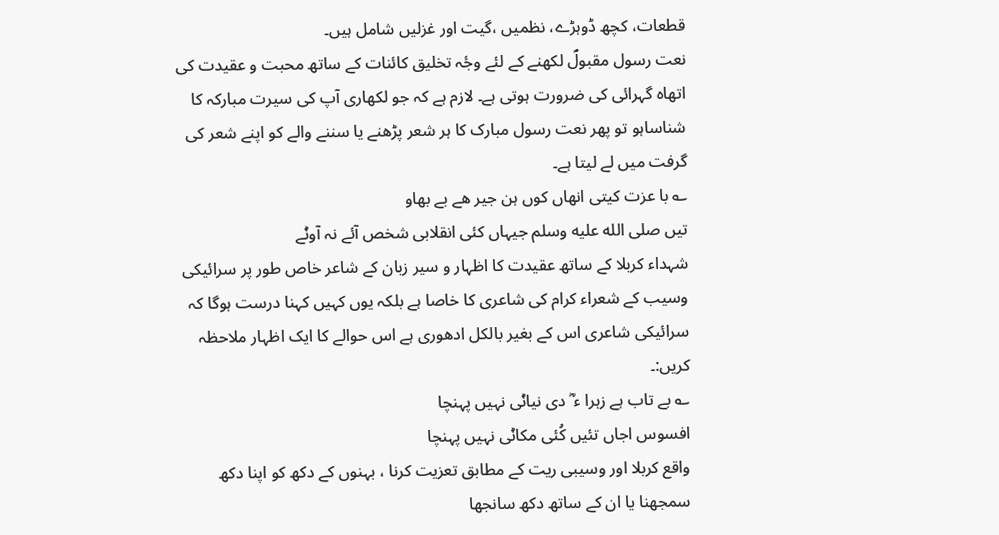قطعات، کچھ ڈوہڑے، نظمیں ،گیت اور غزلیں شامل ہیں۔
نعت رسول مقبولؐ لکھنے کے لئے وجٔہ تخلیق کائنات کے ساتھ محبت و عقیدت کی اتھاہ گہرائی کی ضرورت ہوتی ہے۔ لازم ہے کہ جو لکھاری آپ کی سیرت مبارکہ کا شناساہو تو پھر نعت رسول مبارک کا ہر شعر پڑھنے یا سننے والے کو اپنے شعر کی گرفت میں لے لیتا ہے۔
؎ با عزت کیتی انھاں کوں ہن جیر ھے بے بھاو
تیں صلى الله عليه وسلم جیہاں کئی انقلابی شخص آئے نہ آوݨے
شہداء کربلا کے ساتھ عقیدت کا اظہار و سیر زبان کے شاعر خاص طور پر سرائیکی وسیب کے شعراء کرام کی شاعری کا خاصا ہے بلکہ یوں کہیں کہنا درست ہوگا کہ سرائیکی شاعری اس کے بغیر بالکل ادھوری ہے اس حوالے کا ایک اظہار ملاحظہ کریں:۔
؎ بے تاب ہے زہرا ء ؓ دی نیاݨی نہیں پہنچا
افسوس اجاں تئیں کُئی مکاݨی نہیں پہنچا
واقع کربلا اور وسیبی ریت کے مطابق تعزیت کرنا ، بہنوں کے دکھ کو اپنا دکھ سمجھنا یا ان کے ساتھ دکھ سانجھا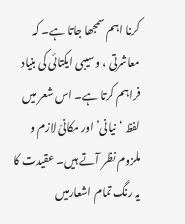کرنا اہم سمجھا جاتا ہے۔ کہ معاشرتی ، وسیبی ایکتائی کی بنیاد فراہم کرتا ہے۔ اس شعر میں لفظ ‘نیانی’ اور مکانیّ لازم و ملزوم نظر آتے ہیں۔ عقیدت کا یہ رنگ تمام اشعارمیں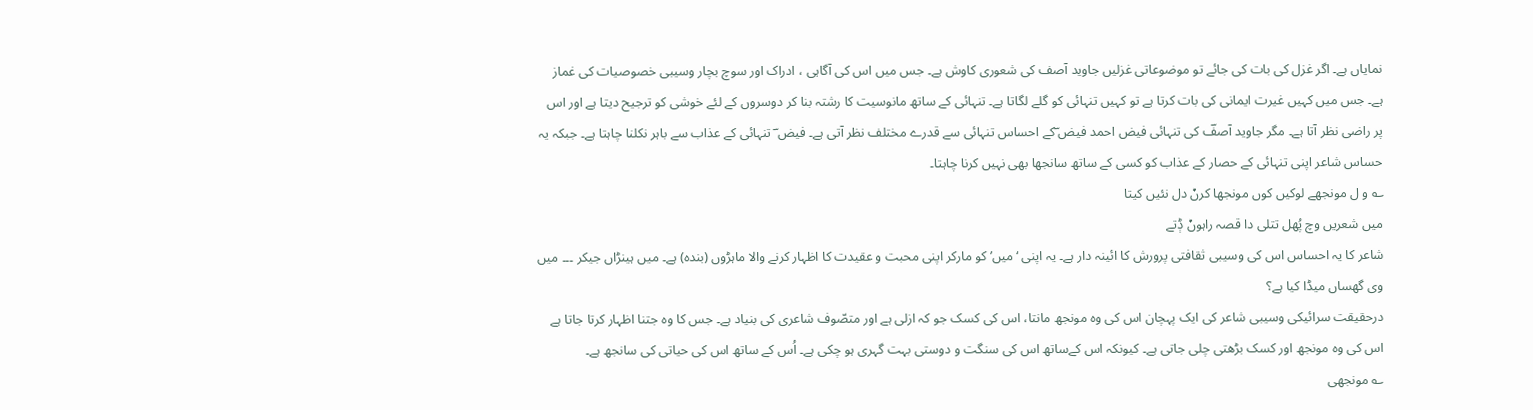نمایاں ہے۔ اگر غزل کی بات کی جائے تو موضوعاتی غزلیں جاوید آصف کی شعوری کاوش ہے۔ جس میں اس کی آگاہی ، ادراک اور سوچ بچار وسیبی خصوصیات کی غماز ہے۔ جس میں کہیں غیرت ایمانی کی بات کرتا ہے تو کہیں تنہائی کو گلے لگاتا ہے۔ تنہائی کے ساتھ مانوسیت کا رشتہ بنا کر دوسروں کے لئے خوشی کو ترجیح دیتا ہے اور اس پر راضی نظر آتا ہے۔ مگر جاوید آصفؔ کی تنہائی فیض احمد فیض ؔکے احساس تنہائی سے قدرے مختلف نظر آتی ہے۔ فیض ؔ تنہائی کے عذاب سے باہر نکلنا چاہتا ہے۔ جبکہ یہ حساس شاعر اپنی تنہائی کے حصار کے عذاب کو کسی کے ساتھ سانجھا بھی نہیں کرنا چاہتا۔
؎ و ل مونجھے لوکیں کوں مونجھا کرݨ دل نئیں کیتا
میں شعریں وچ پُھل تتلی دا قصہ راہوݨ ݙتے
شاعر کا یہ احساس اس کی وسیبی ثقافتی پرورش کا ائینہ دار ہے۔ یہ اپنی ‘میں’ کو مارکر اپنی محبت و عقیدت کا اظہار کرنے والا ماہڑوں (بندہ) ہے۔ میں ہینڑاں جیکر ۔۔۔ میں وی گھساں میڈا کیا ہے؟
درحقیقت سرائیکی وسیبی شاعر کی ایک پہچان اس کی وہ مونجھ مانتا، اس کی کسک جو کہ ازلی ہے اور متصّوف شاعری کی بنیاد ہے۔ جس کا وہ جتنا اظہار کرتا جاتا ہے اس کی وہ مونجھ اور کسک بڑھتی چلی جاتی ہے۔ کیونکہ اس کےساتھ اس کی سنگت و دوستی بہت گہری ہو چکی ہے۔ اُس کے ساتھ اس کی حیاتی کی سانجھ ہے۔
؎ مونجھی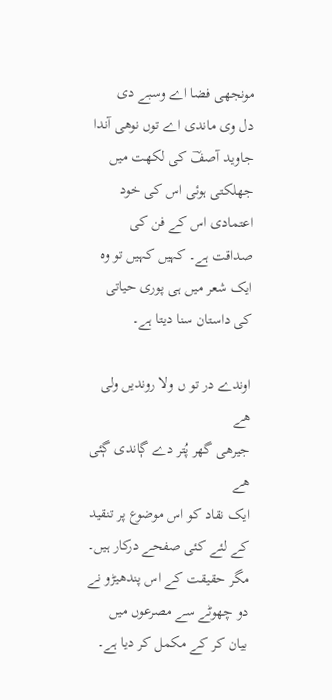مونجھی فضا اے وسبے دی
دل وی ماندی اے توں نوھی آندا
جاوید آصفؔ کی لکھت میں جھلکتی ہوئی اس کی خود اعتمادی اس کے فن کی صداقت ہے۔ کہیں کہیں تو وہ ایک شعر میں ہی پوری حیاتی کی داستان سنا دیتا ہے۔

اوندے در تو ں ولا روندیں ولی ھے
جیرھی گھر پُتر دے ڳاندی ڳئی ھے
ایک نقاد کو اس موضوع پر تنقید کے لئے کئی صفحے درکار ہیں۔ مگر حقیقت کے اس پندھیڑو نے دو چھوٹے سے مصرعوں میں بیان کر کے مکمل کر دیا ہے۔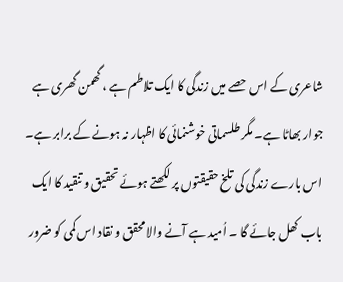شاعری کے اس حصے میں زندگی کا ایک تلاطم ہے ، گھمن گھری ہے جوار بھاٹا ہے۔ مگر طلسماتی خوشنمائی کا اظہار نہ ہونے کے برابر ہے۔ اس بارے زندگی کی تلخ حقیقتوں پر لکھتے ہوئے تحقیق و تنقید کا ایک باب کھل جائے گا ۔ اُمید ہے آنے والا محقق و نقاد اس کمی کو ضرور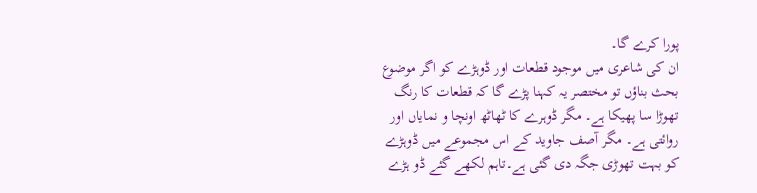پورا کرے گا۔
ان کی شاعری میں موجود قطعات اور ڈوہڑے کو اگر موضوع بحث بناؤں تو مختصر یہ کہنا پڑے گا کہ قطعات کا رنگ تھوڑا سا پھیکا ہے۔ مگر ڈوہرے کا ٹھاٹھ اونچا و نمایاں اور روائتی ہے۔ مگر آصف جاوید کے اس مجموعے میں ڈوہڑے کو بہت تھوڑی جگہ دی گئی ہے۔تاہم لکھے گئے ڈو ہڑے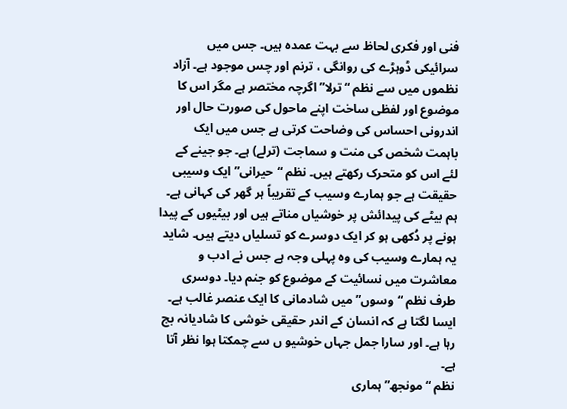فنی اور فکری لحاظ سے بہت عمدہ ہیں۔ جس میں سرائیکی ڈوہڑے کی روانگی ، ترنم اور چس موجود ہے۔ آزاد نظموں میں سے نظم “ترلا” اگرچہ مختصر ہے مگر اس کا موضوع اور لفظی ساخت اپنے ماحول کی صورت حال اور اندرونی احساس کی وضاحت کرتی ہے جس میں ایک باہمت شخص کی منت و سماجت (ترلے) ہے۔ جو جینے کے لئے اس کو متحرک رکھتے ہیں۔ نظم “حیرانی” ایک وسیبی حقیقت ہے جو ہمارے وسیب کے تقریباً ہر گھر کی کہانی ہے۔ ہم بیٹے کی پیدائش پر خوشیاں مناتے ہیں اور بیٹیوں کے پیدا ہونے پر دُکھی ہو کر ایک دوسرے کو تسلیاں دیتے ہیں۔ شاید یہ ہمارے وسیب کی وہ پہلی وجہ ہے جس نے ادب و معاشرت میں نسائیت کے موضوع کو جنم دیا۔ دوسری طرف نظم “وسوں” میں شادمانی کا ایک عنصر غالب ہے۔ ایسا لگتا ہے کہ انسان کے اندر حقیقی خوشی کا شادیانہ بج رہا ہے۔ اور سارا جمل جہاں خوشیو ں سے چمکتا ہوا نظر آتا ہے۔
نظم “مونجھ” ہماری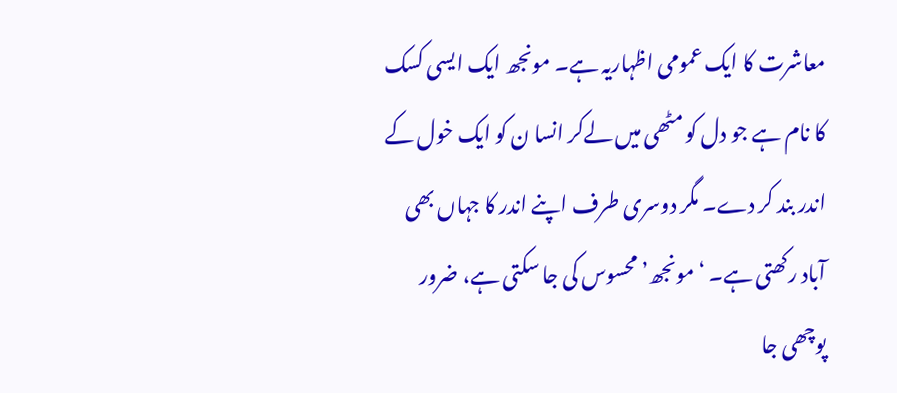معاشرت کا ایک عمومی اظہاریہ ہے۔ مونجھ ایک ایسی کسک کا نام ہے جو دل کو مٹھی میں لےکر انسا ن کو ایک خول کے اندر بند کر دے۔ مگر دوسری طرف اپنے اندر کا جہاں بھی آباد رکھتی ہے۔ ‘مونجھ’ محسوس کی جا سکتی ہے، ضرور پوچھی جا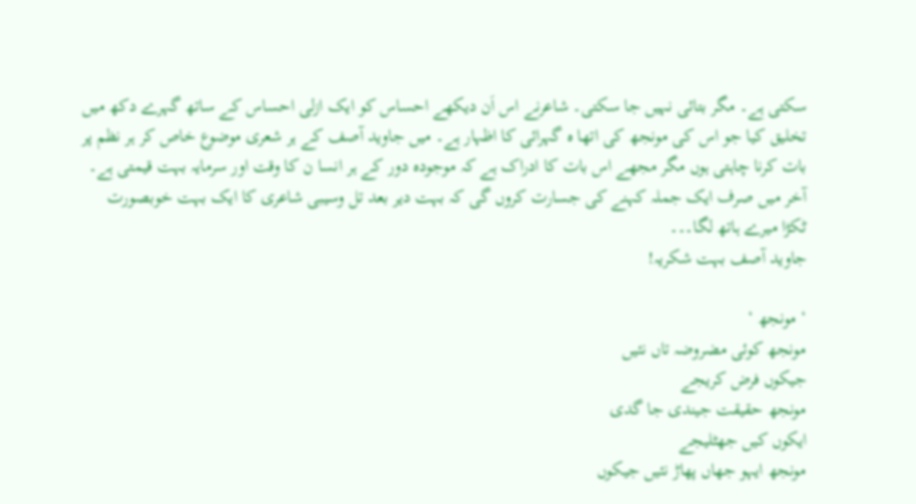سکتی ہے۔ مگر بتائی نہیں جا سکتی۔ شاعرنے اس اَن دیکھے احساس کو ایک ازلی احساس کے ساتھ گہرے دکھ میں تخلیق کیا جو اس کی مونجھ کی اتھا ہ گہرائی کا اظہار ہے۔ میں جاوید آصف کے ہر شعری موضوع خاص کر ہر نظم پر بات کرنا چاہتی ہوں مگر مجھے اس بات کا ادراک ہے کہ موجودہ دور کے ہر انسا ن کا وقت اور سرمایہ بہت قیمتی ہے۔ آخر میں صرف ایک جملہ کہنے کی جسارت کروں گی کہ بہت دیر بعد تل وسیبی شاعری کا ایک بہت خوبصورت ٹکڑا میرے ہاتھ لگا۔۔۔
جاوید آصف بہت شکریہ!

‘ مونجھ ‘
مونجھ کوئی مضروضہ تاں نئیں
جیکوں فرض کریجے
مونجھ حقیقت جیندی جا گدی
ایکوں کیں جھٹلیجے
مونجھ ایہو جھاں پھاڑ نئیں جیکوں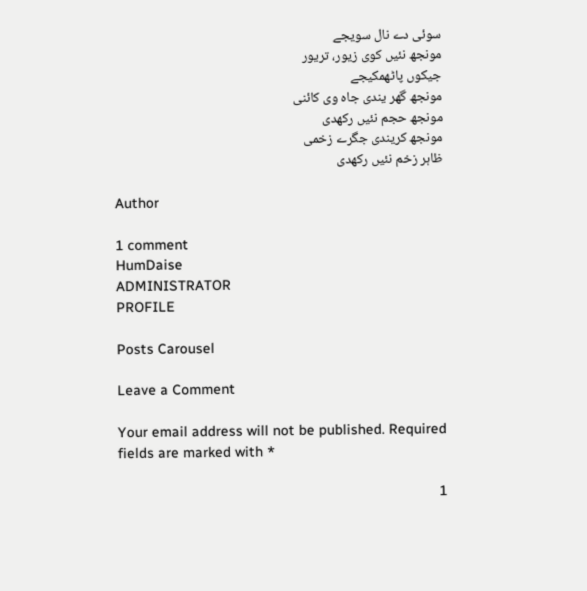سوئی دے نال سویجے
مونجھ نئیں کوی زیور، تریور
جیکوں پاٹھمکیجے
مونجھ گھر یندی جاہ وی کائنی
مونجھ حجم نئیں رکھدی
مونجھ کریندی جگرے زخمی
ظاہر زخم نئیں رکھدی

Author

1 comment
HumDaise
ADMINISTRATOR
PROFILE

Posts Carousel

Leave a Comment

Your email address will not be published. Required fields are marked with *

1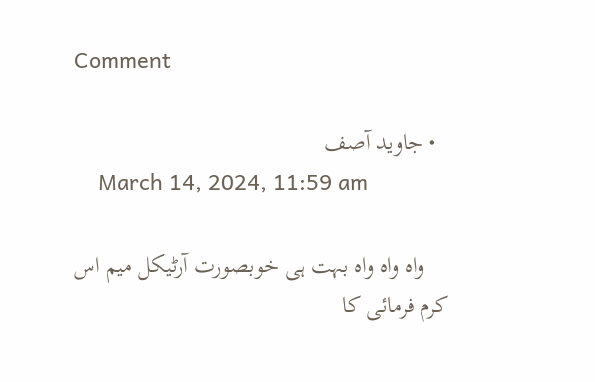Comment

  • جاوید آصف
    March 14, 2024, 11:59 am

    واہ واہ واہ بہت ہی خوبصورت آرٹیکل میم اس کرم فرمائی کا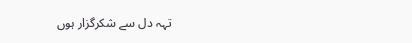تہہ دل سے شکرگزار ہوں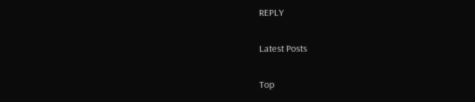REPLY

Latest Posts

Top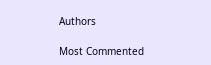Authors

Most Commented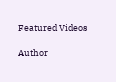Featured Videos

Author